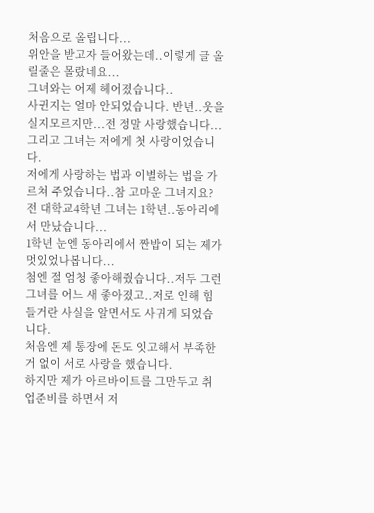처음으로 올립니다...
위안을 받고자 들어왔는데..이렇게 글 올릴줄은 몰랐네요...
그녀와는 어제 헤어졌습니다..
사귄지는 얼마 안되었습니다. 반년..웃을실지모르지만...전 정말 사랑했습니다...
그리고 그녀는 저에게 첫 사랑이었습니다.
저에게 사랑하는 법과 이별하는 법을 가르쳐 주었습니다..참 고마운 그녀지요?
전 대학교4학년 그녀는 1학년..동아리에서 만났습니다...
1학년 눈엔 동아리에서 짠밥이 되는 제가 멋있었나봅니다...
첨엔 절 엄청 좋아해줬습니다..저두 그런 그녀를 어느 새 좋아졌고..저로 인해 힘들거란 사실을 알면서도 사귀게 되었습니다.
처음엔 제 통장에 돈도 잇고해서 부족한 거 없이 서로 사랑을 했습니다.
하지만 제가 아르바이트를 그만두고 취업준비를 하면서 저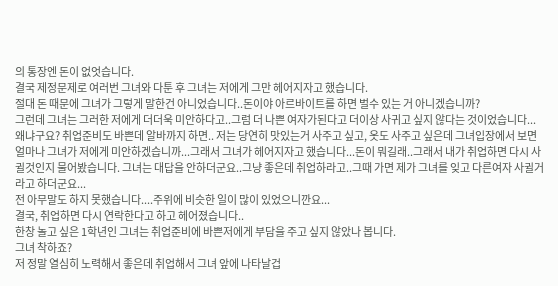의 통장엔 돈이 없엇습니다.
결국 제정문제로 여러번 그녀와 다툰 후 그녀는 저에게 그만 헤어지자고 했습니다.
절대 돈 때문에 그녀가 그렇게 말한건 아니었습니다..돈이야 아르바이트를 하면 벌수 있는 거 아니겠습니까?
그런데 그녀는 그러한 저에게 더더욱 미안하다고..그럼 더 나쁜 여자가된다고 더이상 사귀고 싶지 않다는 것이었습니다...왜냐구요? 취업준비도 바쁜데 알바까지 하면.. 저는 당연히 맛있는거 사주고 싶고, 옷도 사주고 싶은데 그녀입장에서 보면 얼마나 그녀가 저에게 미안하겠습니까...그래서 그녀가 헤어지자고 했습니다...돈이 뭐길래..그래서 내가 취업하면 다시 사귈것인지 물어봤습니다. 그녀는 대답을 안하더군요..그냥 좋은데 취업하라고..그때 가면 제가 그녀를 잊고 다른여자 사귈거라고 하더군요...
전 아무말도 하지 못했습니다....주위에 비슷한 일이 많이 있었으니깐요...
결국, 취업하면 다시 연락한다고 하고 헤어졌습니다..
한창 놀고 싶은 1학년인 그녀는 취업준비에 바쁜저에게 부담을 주고 싶지 않았나 봅니다.
그녀 착하죠?
저 정말 열심히 노력해서 좋은데 취업해서 그녀 앞에 나타날겁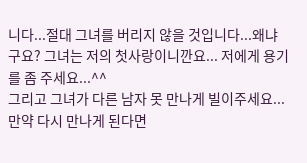니다...절대 그녀를 버리지 않을 것입니다...왜냐구요? 그녀는 저의 첫사랑이니깐요... 저에게 용기를 좀 주세요...^^
그리고 그녀가 다른 남자 못 만나게 빌이주세요...
만약 다시 만나게 된다면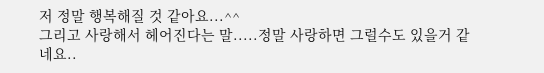저 정말 행복해질 것 같아요...^^
그리고 사랑해서 헤어진다는 말.....정말 사랑하면 그럴수도 있을거 같네요..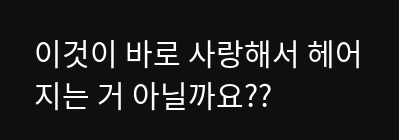이것이 바로 사랑해서 헤어지는 거 아닐까요??